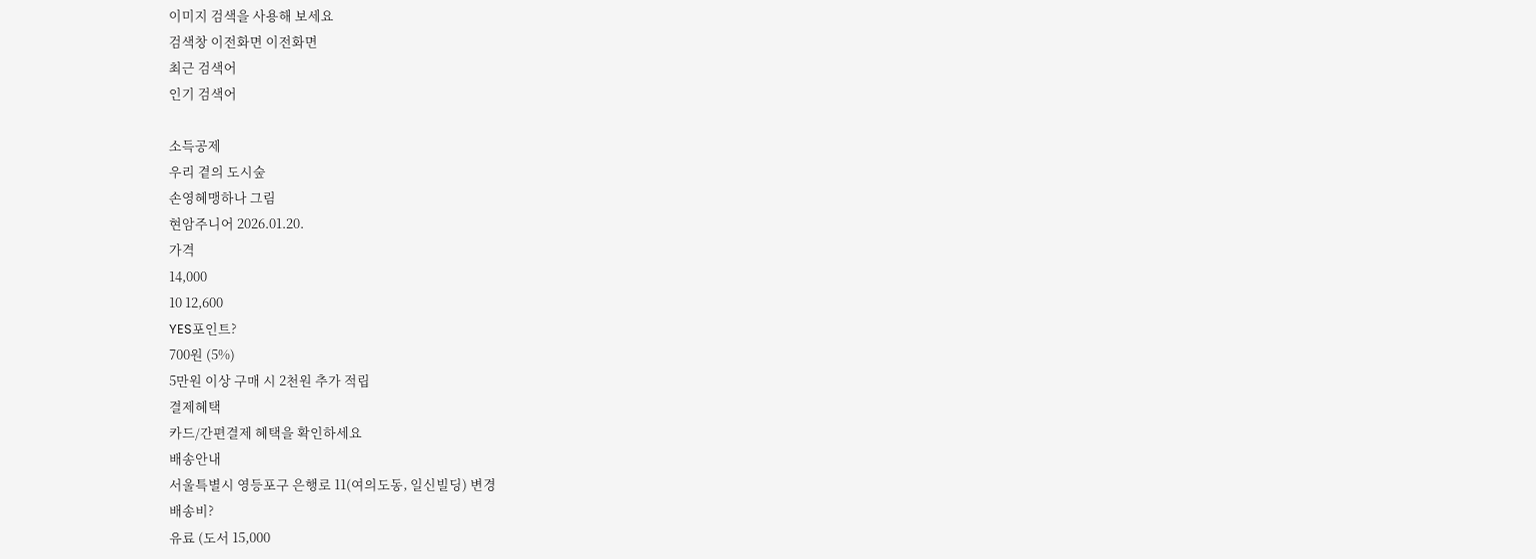이미지 검색을 사용해 보세요
검색창 이전화면 이전화면
최근 검색어
인기 검색어

소득공제
우리 곁의 도시숲
손영혜맹하나 그림
현암주니어 2026.01.20.
가격
14,000
10 12,600
YES포인트?
700원 (5%)
5만원 이상 구매 시 2천원 추가 적립
결제혜택
카드/간편결제 혜택을 확인하세요
배송안내
서울특별시 영등포구 은행로 11(여의도동, 일신빌딩) 변경
배송비?
유료 (도서 15,000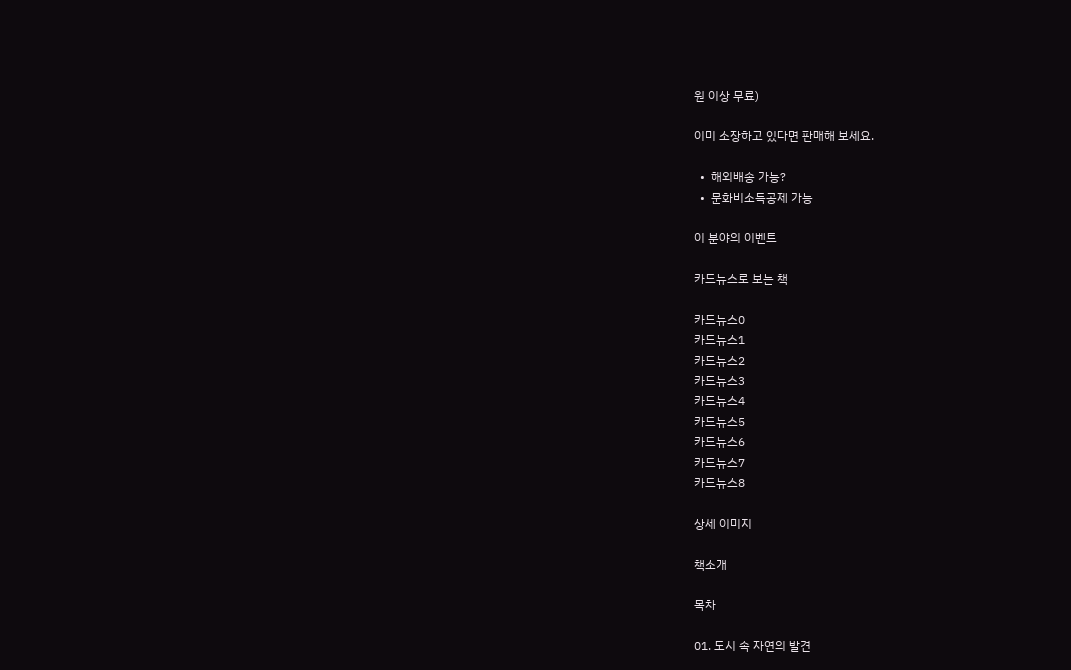원 이상 무료)

이미 소장하고 있다면 판매해 보세요.

  •  해외배송 가능?
  •  문화비소득공제 가능

이 분야의 이벤트

카드뉴스로 보는 책

카드뉴스0
카드뉴스1
카드뉴스2
카드뉴스3
카드뉴스4
카드뉴스5
카드뉴스6
카드뉴스7
카드뉴스8

상세 이미지

책소개

목차

01. 도시 속 자연의 발견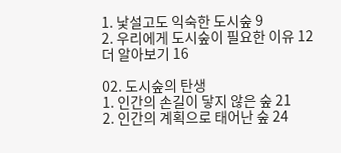1. 낯설고도 익숙한 도시숲 9
2. 우리에게 도시숲이 필요한 이유 12
더 알아보기 16

02. 도시숲의 탄생
1. 인간의 손길이 닿지 않은 숲 21
2. 인간의 계획으로 태어난 숲 24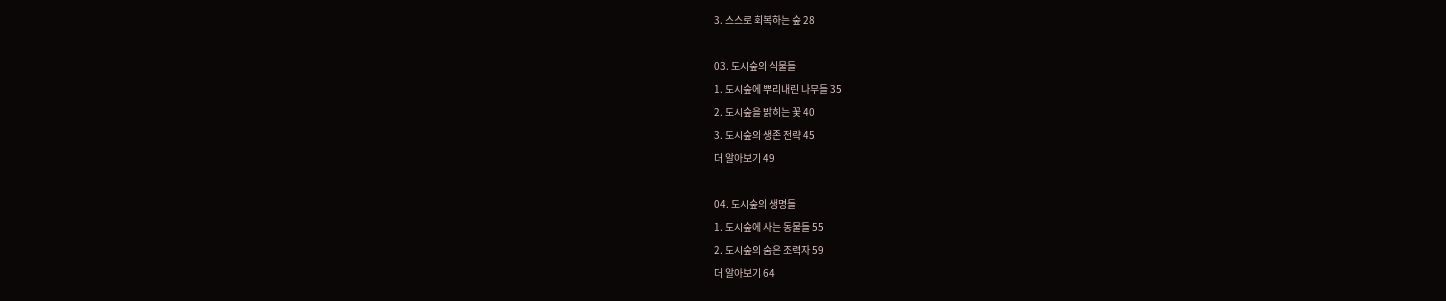3. 스스로 회복하는 숲 28

03. 도시숲의 식물들
1. 도시숲에 뿌리내린 나무들 35
2. 도시숲을 밝히는 꽃 40
3. 도시숲의 생존 전략 45
더 알아보기 49

04. 도시숲의 생명들
1. 도시숲에 사는 동물들 55
2. 도시숲의 숨은 조력자 59
더 알아보기 64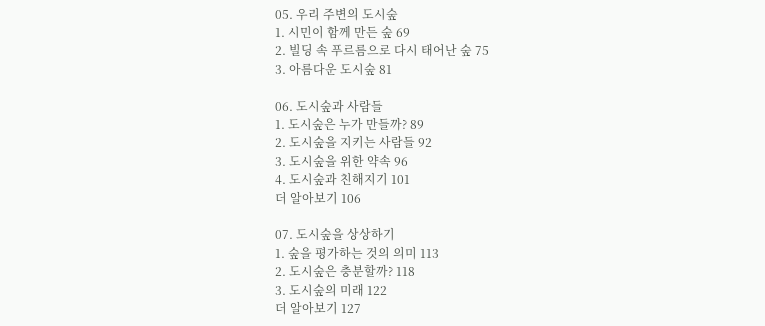05. 우리 주변의 도시숲
1. 시민이 함께 만든 숲 69
2. 빌딩 속 푸르름으로 다시 태어난 숲 75
3. 아름다운 도시숲 81

06. 도시숲과 사람들
1. 도시숲은 누가 만들까? 89
2. 도시숲을 지키는 사람들 92
3. 도시숲을 위한 약속 96
4. 도시숲과 친해지기 101
더 알아보기 106

07. 도시숲을 상상하기
1. 숲을 평가하는 것의 의미 113
2. 도시숲은 충분할까? 118
3. 도시숲의 미래 122
더 알아보기 127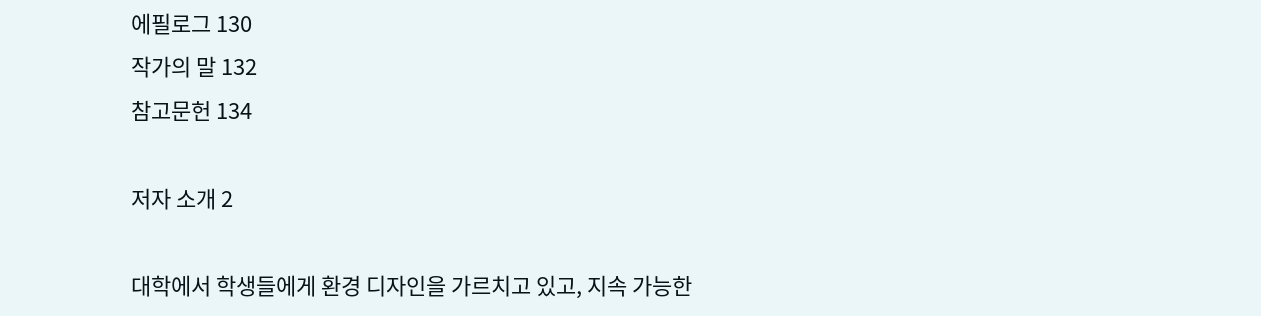에필로그 130
작가의 말 132
참고문헌 134

저자 소개 2

대학에서 학생들에게 환경 디자인을 가르치고 있고, 지속 가능한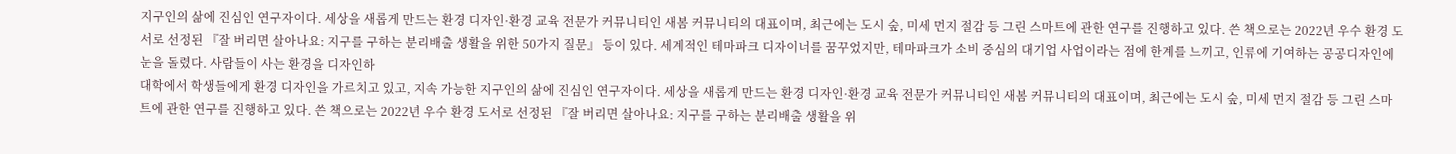지구인의 삶에 진심인 연구자이다. 세상을 새롭게 만드는 환경 디자인·환경 교육 전문가 커뮤니티인 새봄 커뮤니티의 대표이며, 최근에는 도시 숲, 미세 먼지 절감 등 그린 스마트에 관한 연구를 진행하고 있다. 쓴 책으로는 2022년 우수 환경 도서로 선정된 『잘 버리면 살아나요: 지구를 구하는 분리배출 생활을 위한 50가지 질문』 등이 있다. 세계적인 테마파크 디자이너를 꿈꾸었지만, 테마파크가 소비 중심의 대기업 사업이라는 점에 한계를 느끼고, 인류에 기여하는 공공디자인에 눈을 돌렸다. 사람들이 사는 환경을 디자인하
대학에서 학생들에게 환경 디자인을 가르치고 있고, 지속 가능한 지구인의 삶에 진심인 연구자이다. 세상을 새롭게 만드는 환경 디자인·환경 교육 전문가 커뮤니티인 새봄 커뮤니티의 대표이며, 최근에는 도시 숲, 미세 먼지 절감 등 그린 스마트에 관한 연구를 진행하고 있다. 쓴 책으로는 2022년 우수 환경 도서로 선정된 『잘 버리면 살아나요: 지구를 구하는 분리배출 생활을 위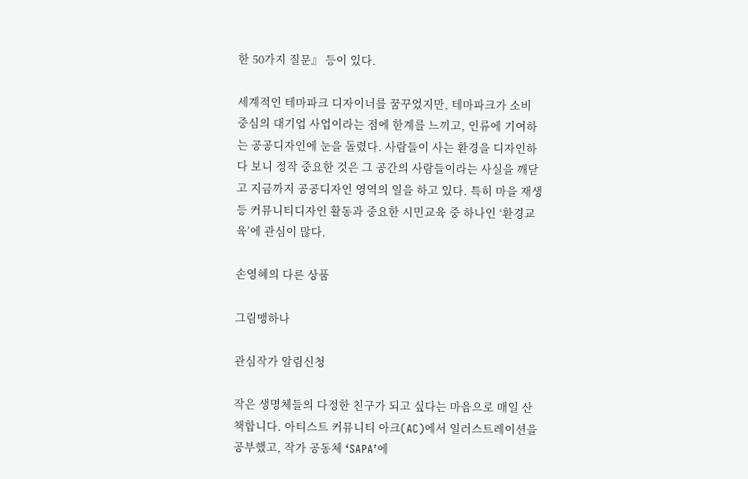한 50가지 질문』 등이 있다.

세계적인 테마파크 디자이너를 꿈꾸었지만, 테마파크가 소비 중심의 대기업 사업이라는 점에 한계를 느끼고, 인류에 기여하는 공공디자인에 눈을 돌렸다. 사람들이 사는 환경을 디자인하다 보니 정작 중요한 것은 그 공간의 사람들이라는 사실을 깨닫고 지금까지 공공디자인 영역의 일을 하고 있다. 특히 마을 재생 등 커뮤니티디자인 활동과 중요한 시민교육 중 하나인 ‘환경교육’에 관심이 많다.

손영혜의 다른 상품

그림맹하나

관심작가 알림신청

작은 생명체들의 다정한 친구가 되고 싶다는 마음으로 매일 산책합니다. 아티스트 커뮤니티 아크(AC)에서 일러스트레이션을 공부했고, 작가 공동체 ‘SAPA’에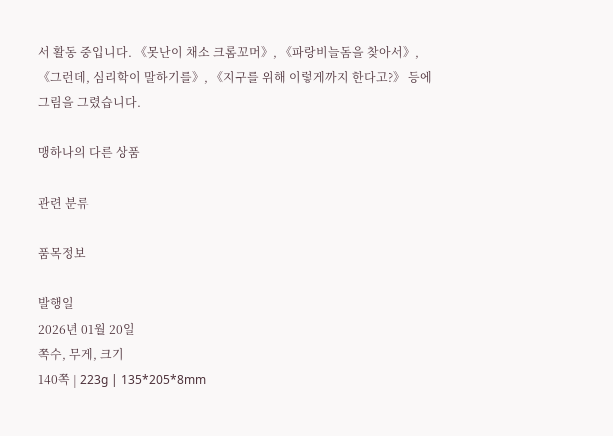서 활동 중입니다. 《못난이 채소 크롬꼬머》, 《파랑비늘돔을 찾아서》, 《그런데, 심리학이 말하기를》, 《지구를 위해 이렇게까지 한다고?》 등에 그림을 그렸습니다.

맹하나의 다른 상품

관련 분류

품목정보

발행일
2026년 01월 20일
쪽수, 무게, 크기
140쪽 | 223g | 135*205*8mm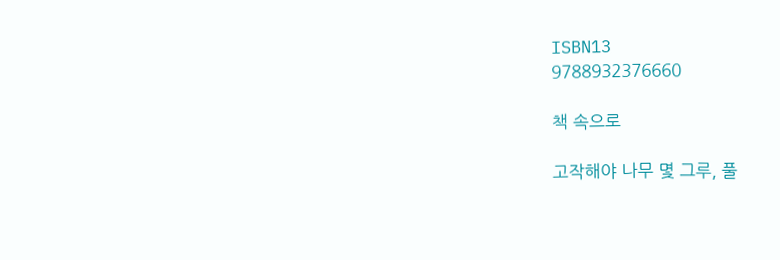ISBN13
9788932376660

책 속으로

고작해야 나무 몇 그루, 풀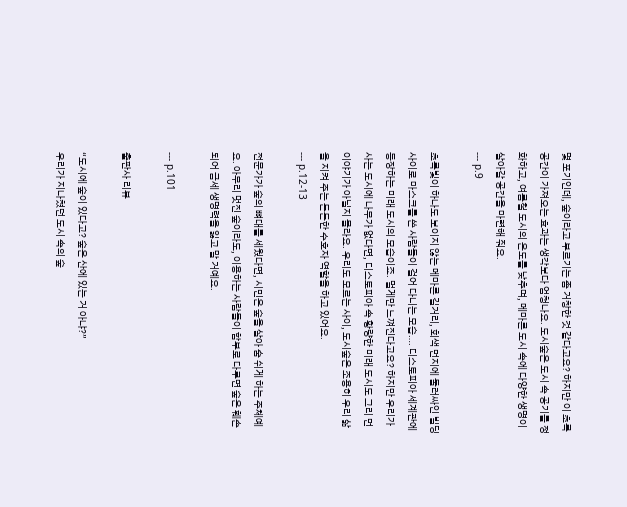몇 포기인데, 숲이라고 부르기는 좀 거창한 것 같다고요? 하지만 이 초록 공간이 가져오는 효과는 생각보다 엄청나요. 도시숲은 도시 속 공기를 정화하고, 여름철 도시의 온도를 낮추며, 메마른 도시 속에 다양한 생명이 살아갈 공간을 마련해 줘요.
--- p.9

초록빛이 하나도 보이지 않는 메마른 길거리, 회색 먼지에 둘러싸인 빌딩 사이로 마스크를 쓴 사람들이 걸어 다니는 모습…. 디스토피아 세계관에 등장하는 미래 도시의 모습이죠. 멀게만 느껴진다고요? 하지만 우리가 사는 도시에 나무가 없다면, 디스토피아 속 황량한 미래 도시도 그리 먼 이야기가 아닐지 몰라요. 우리도 모르는 사이, 도시숲은 조용히 우리 삶을 지켜 주는 든든한 수호자 역할을 하고 있어요.
--- p.12-13

전문가가 숲의 뼈대를 세웠다면, 시민은 숲을 살아 숨 쉬게 하는 주체예요. 아무리 멋진 숲이라도, 이용하는 사람들이 함부로 다루면 숲은 훼손되어 금세 생명력을 잃고 말 거예요.

--- p.101

출판사 리뷰

“도시에 숲이 있다고? 숲은 산에 있는 거 아냐?”
우리가 지나쳤던 도시 속의 숲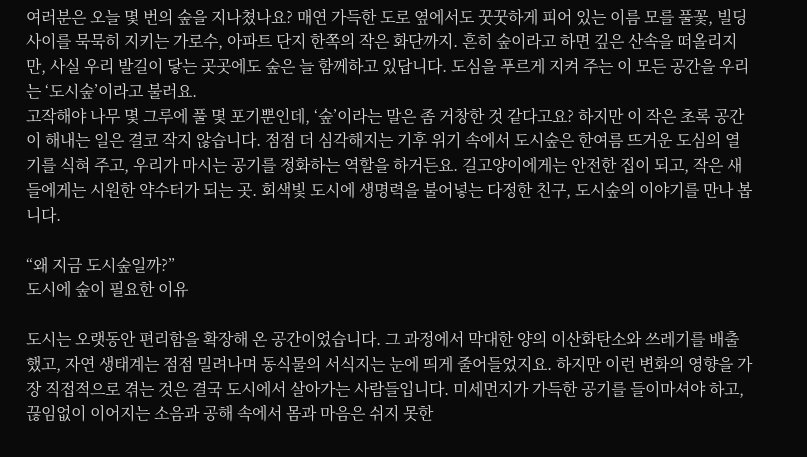여러분은 오늘 몇 번의 숲을 지나쳤나요? 매연 가득한 도로 옆에서도 꿋꿋하게 피어 있는 이름 모를 풀꽃, 빌딩 사이를 묵묵히 지키는 가로수, 아파트 단지 한쪽의 작은 화단까지. 흔히 숲이라고 하면 깊은 산속을 떠올리지만, 사실 우리 발길이 닿는 곳곳에도 숲은 늘 함께하고 있답니다. 도심을 푸르게 지켜 주는 이 모든 공간을 우리는 ‘도시숲’이라고 불러요.
고작해야 나무 몇 그루에 풀 몇 포기뿐인데, ‘숲’이라는 말은 좀 거창한 것 같다고요? 하지만 이 작은 초록 공간이 해내는 일은 결코 작지 않습니다. 점점 더 심각해지는 기후 위기 속에서 도시숲은 한여름 뜨거운 도심의 열기를 식혀 주고, 우리가 마시는 공기를 정화하는 역할을 하거든요. 길고양이에게는 안전한 집이 되고, 작은 새들에게는 시원한 약수터가 되는 곳. 회색빛 도시에 생명력을 불어넣는 다정한 친구, 도시숲의 이야기를 만나 봅니다.

“왜 지금 도시숲일까?”
도시에 숲이 필요한 이유

도시는 오랫동안 편리함을 확장해 온 공간이었습니다. 그 과정에서 막대한 양의 이산화탄소와 쓰레기를 배출했고, 자연 생태계는 점점 밀려나며 동식물의 서식지는 눈에 띄게 줄어들었지요. 하지만 이런 변화의 영향을 가장 직접적으로 겪는 것은 결국 도시에서 살아가는 사람들입니다. 미세먼지가 가득한 공기를 들이마셔야 하고, 끊임없이 이어지는 소음과 공해 속에서 몸과 마음은 쉬지 못한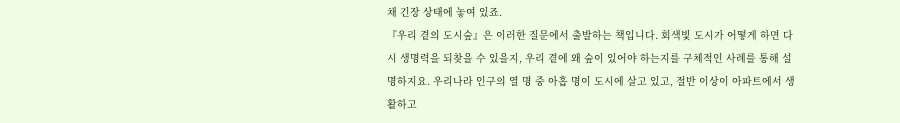채 긴장 상태에 놓여 있죠.
『우리 곁의 도시숲』은 이러한 질문에서 출발하는 책입니다. 회색빛 도시가 어떻게 하면 다시 생명력을 되찾을 수 있을지, 우리 곁에 왜 숲이 있어야 하는지를 구체적인 사례를 통해 설명하지요. 우리나라 인구의 열 명 중 아홉 명이 도시에 살고 있고, 절반 이상이 아파트에서 생활하고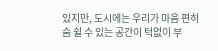있지만, 도시에는 우리가 마음 편히 숨 쉴 수 있는 공간이 턱없이 부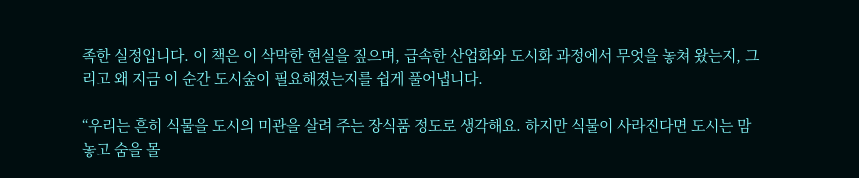족한 실정입니다. 이 책은 이 삭막한 현실을 짚으며, 급속한 산업화와 도시화 과정에서 무엇을 놓쳐 왔는지, 그리고 왜 지금 이 순간 도시숲이 필요해졌는지를 쉽게 풀어냅니다.

“우리는 흔히 식물을 도시의 미관을 살려 주는 장식품 정도로 생각해요. 하지만 식물이 사라진다면 도시는 맘 놓고 숨을 몰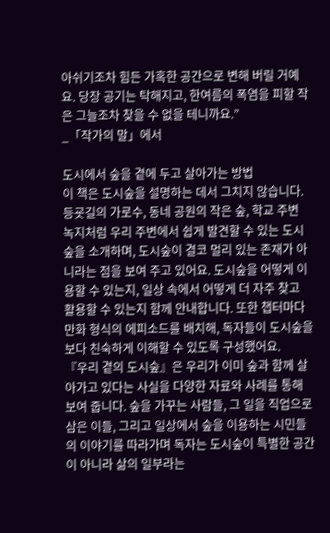아쉬기조차 힘든 가혹한 공간으로 변해 버릴 거예요. 당장 공기는 탁해지고, 한여름의 폭염을 피할 작은 그늘조차 찾을 수 없을 테니까요.”
_「작가의 말」에서

도시에서 숲을 곁에 두고 살아가는 방법
이 책은 도시숲을 설명하는 데서 그치지 않습니다. 등굣길의 가로수, 동네 공원의 작은 숲, 학교 주변 녹지처럼 우리 주변에서 쉽게 발견할 수 있는 도시숲을 소개하며, 도시숲이 결코 멀리 있는 존재가 아니라는 점을 보여 주고 있어요. 도시숲을 어떻게 이용할 수 있는지, 일상 속에서 어떻게 더 자주 찾고 활용할 수 있는지 함께 안내합니다. 또한 챕터마다 만화 형식의 에피소드를 배치해, 독자들이 도시숲을 보다 친숙하게 이해할 수 있도록 구성했어요.
『우리 곁의 도시숲』은 우리가 이미 숲과 함께 살아가고 있다는 사실을 다양한 자료와 사례를 통해 보여 줍니다. 숲을 가꾸는 사람들, 그 일을 직업으로 삼은 이들, 그리고 일상에서 숲을 이용하는 시민들의 이야기를 따라가며 독자는 도시숲이 특별한 공간이 아니라 삶의 일부라는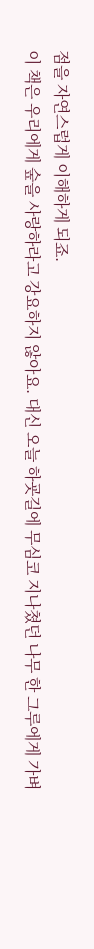점을 자연스럽게 이해하게 되죠.
이 책은 우리에게 숲을 사랑하라고 강요하지 않아요. 대신 오늘 하굣길에 무심코 지나쳤던 나무 한 그루에게 가벼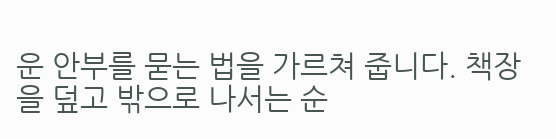운 안부를 묻는 법을 가르쳐 줍니다. 책장을 덮고 밖으로 나서는 순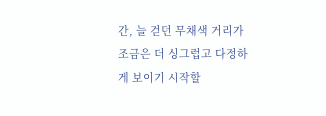간, 늘 걷던 무채색 거리가 조금은 더 싱그럽고 다정하게 보이기 시작할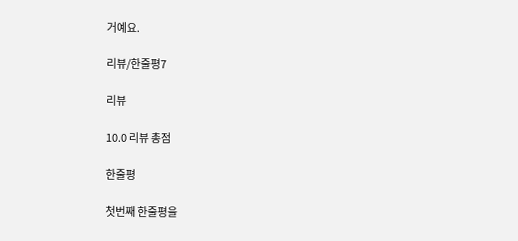거예요.

리뷰/한줄평7

리뷰

10.0 리뷰 총점

한줄평

첫번째 한줄평을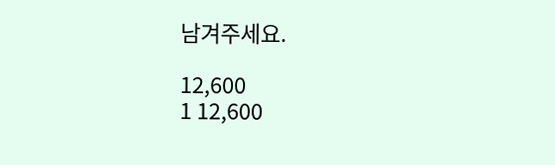남겨주세요.

12,600
1 12,600